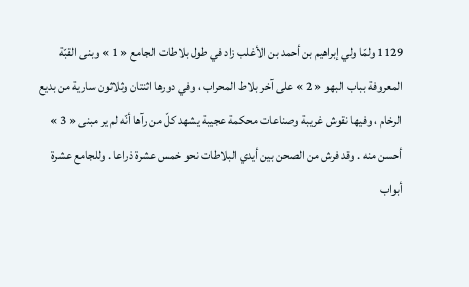1129 ولمّا ولي إبراهيم بن أحمد بن الأغلب زاد في طول بلاطات الجامع « 1 » وبنى القبّة المعروفة بباب البهو « 2 » على آخر بلاط المحراب ، وفي دورها اثنتان وثلاثون سارية من بديع الرخام ، وفيها نقوش غريبة وصناعات محكمة عجيبة يشهد كلّ من رآها أنّه لم ير مبنى « 3 » أحسن منه . وقد فرش من الصحن بين أيدي البلاطات نحو خمس عشرة ذراعا . وللجامع عشرة أبواب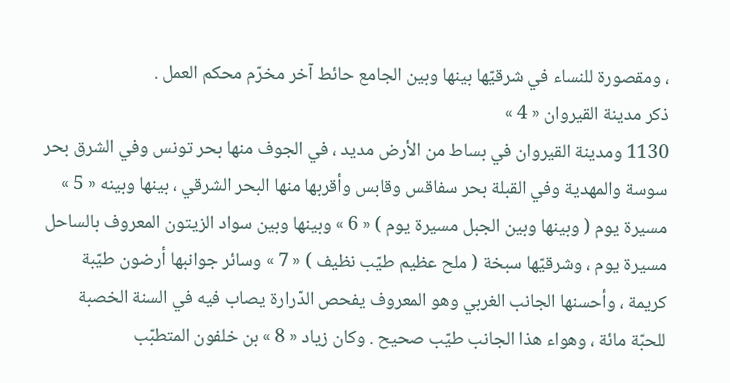، ومقصورة للنساء في شرقيّها بينها وبين الجامع حائط آخر مخرّم محكم العمل .
ذكر مدينة القيروان « 4 »
1130 ومدينة القيروان في بساط من الأرض مديد ، في الجوف منها بحر تونس وفي الشرق بحر سوسة والمهدية وفي القبلة بحر سفاقس وقابس وأقربها منها البحر الشرقي ، بينها وبينه « 5 » مسيرة يوم ( وبينها وبين الجبل مسيرة يوم ) « 6 » وبينها وبين سواد الزيتون المعروف بالساحل مسيرة يوم ، وشرقيّها سبخة ( ملح عظيم طيّب نظيف ) « 7 » وسائر جوانبها أرضون طيّبة كريمة ، وأحسنها الجانب الغربي وهو المعروف يفحص الدّرارة يصاب فيه في السنة الخصبة للحبّة مائة ، وهواء هذا الجانب طيّب صحيح . وكان زياد « 8 » بن خلفون المتطبّب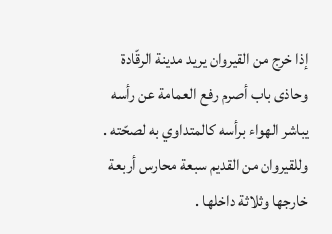إذا خرج من القيروان يريد مدينة الرقّادة وحاذى باب أصرم رفع العمامة عن رأسه يباشر الهواء برأسه كالمتداوي به لصحّته . وللقيروان من القديم سبعة محارس أربعة خارجها وثلاثة داخلها .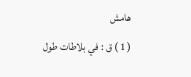هامش
( 1 ) ق : في بلاطات طول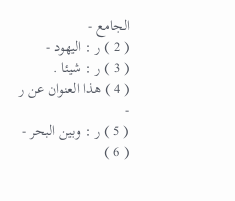الجامع -
( 2 ) ر : اليهود -
( 3 ) ر : شيئا .
( 4 ) هذا العنوان عن ر -
( 5 ) ر : وبين البحر -
( 6 )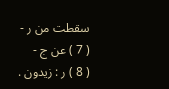سقطت من ر -
( 7 ) عن ج -
( 8 ) ر : زيدون .